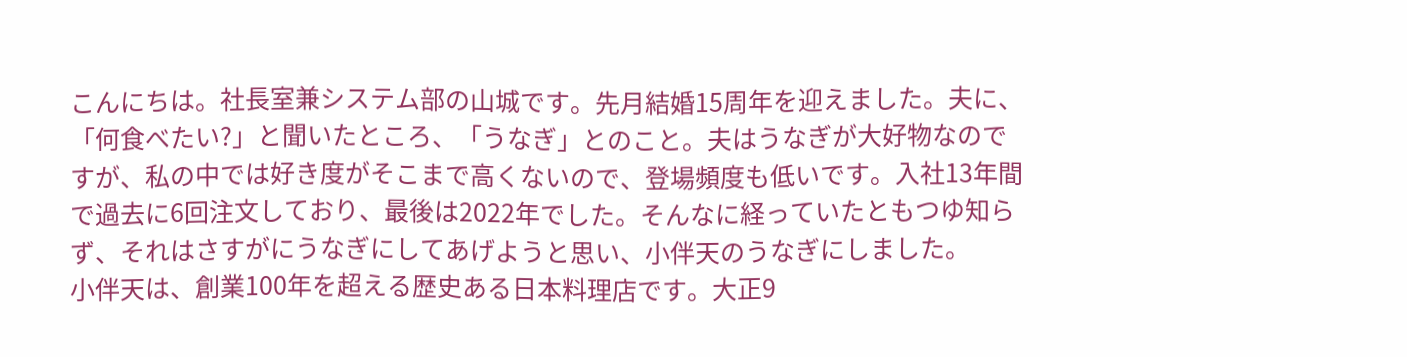こんにちは。社長室兼システム部の山城です。先月結婚15周年を迎えました。夫に、「何食べたい?」と聞いたところ、「うなぎ」とのこと。夫はうなぎが大好物なのですが、私の中では好き度がそこまで高くないので、登場頻度も低いです。入社13年間で過去に6回注文しており、最後は2022年でした。そんなに経っていたともつゆ知らず、それはさすがにうなぎにしてあげようと思い、小伴天のうなぎにしました。
小伴天は、創業100年を超える歴史ある日本料理店です。大正9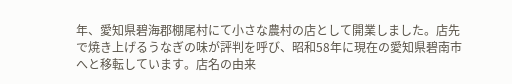年、愛知県碧海郡棚尾村にて小さな農村の店として開業しました。店先で焼き上げるうなぎの味が評判を呼び、昭和58年に現在の愛知県碧南市へと移転しています。店名の由来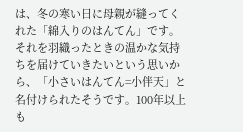は、冬の寒い日に母親が縫ってくれた「綿入りのはんてん」です。それを羽織ったときの温かな気持ちを届けていきたいという思いから、「小さいはんてん=小伴天」と名付けられたそうです。100年以上も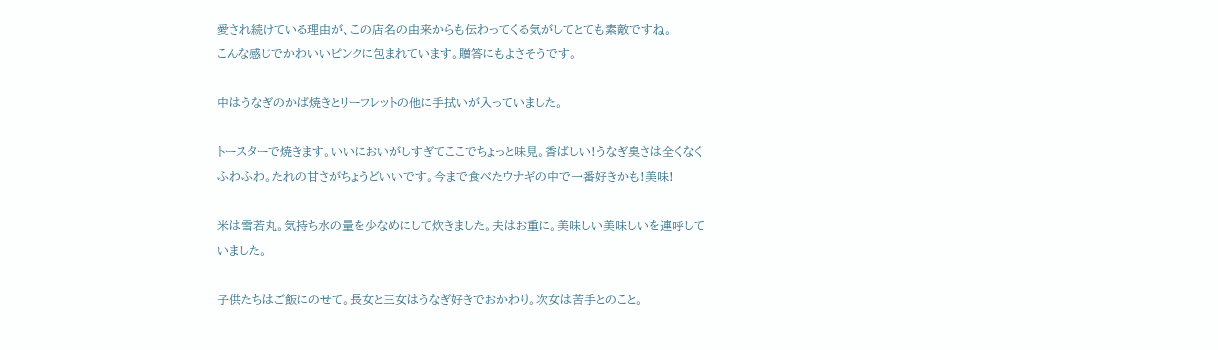愛され続けている理由が、この店名の由来からも伝わってくる気がしてとても素敵ですね。
こんな感じでかわいいピンクに包まれています。贈答にもよさそうです。

中はうなぎのかば焼きとリーフレットの他に手拭いが入っていました。

トースターで焼きます。いいにおいがしすぎてここでちょっと味見。香ばしい!うなぎ臭さは全くなくふわふわ。たれの甘さがちょうどいいです。今まで食べたウナギの中で一番好きかも!美味!

米は雪若丸。気持ち水の量を少なめにして炊きました。夫はお重に。美味しい美味しいを連呼していました。

子供たちはご飯にのせて。長女と三女はうなぎ好きでおかわり。次女は苦手とのこと。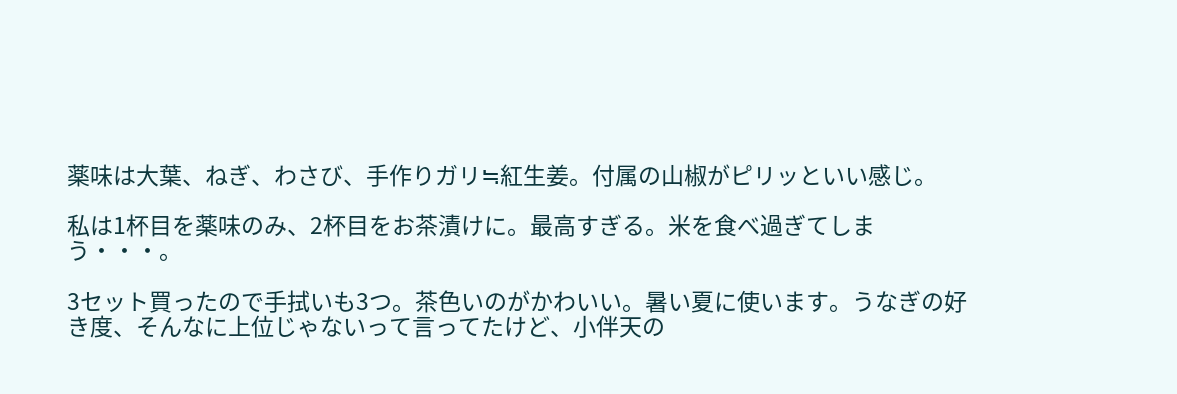薬味は大葉、ねぎ、わさび、手作りガリ≒紅生姜。付属の山椒がピリッといい感じ。

私は1杯目を薬味のみ、2杯目をお茶漬けに。最高すぎる。米を食べ過ぎてしまう・・・。

3セット買ったので手拭いも3つ。茶色いのがかわいい。暑い夏に使います。うなぎの好き度、そんなに上位じゃないって言ってたけど、小伴天の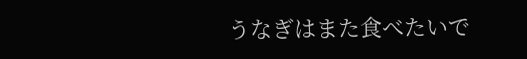うなぎはまた食べたいで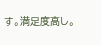す。満足度高し。